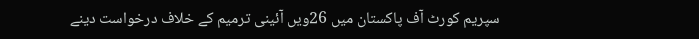سپریم کورٹ آف پاکستان میں 26ویں آئینی ترمیم کے خلاف درخواست دینے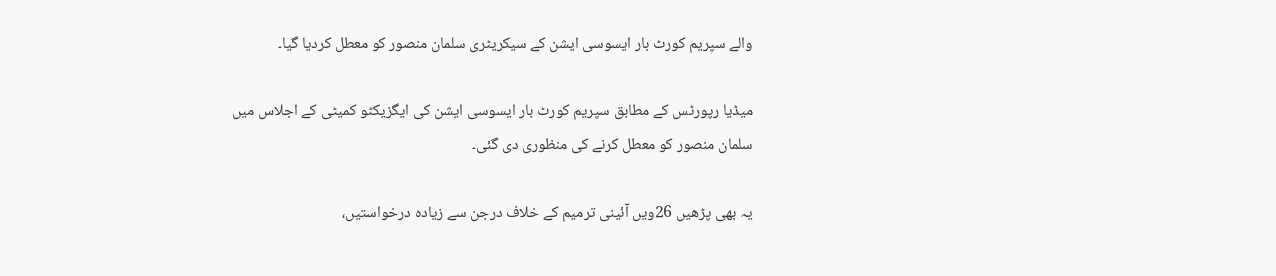والے سپریم کورٹ بار ایسوسی ایشن کے سیکریٹری سلمان منصور کو معطل کردیا گیا۔

میڈیا رپورٹس کے مطابق سپریم کورٹ بار ایسوسی ایشن کی ایگزیکٹو کمیٹی کے اجلاس میں سلمان منصور کو معطل کرنے کی منظوری دی گئی۔

یہ بھی پڑھیں 26ویں آئینی ترمیم کے خلاف درجن سے زیادہ درخواستیں،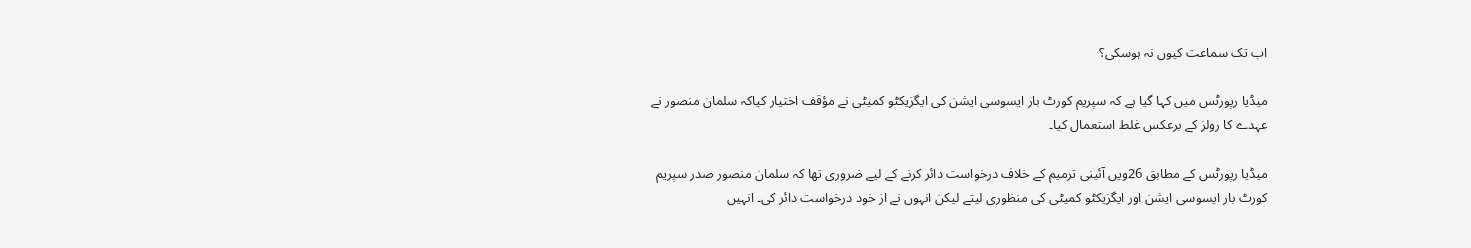اب تک سماعت کیوں نہ ہوسکی؟

میڈیا رپورٹس میں کہا گیا ہے کہ سپریم کورٹ بار ایسوسی ایشن کی ایگزیکٹو کمیٹی نے مؤقف اختیار کیاکہ سلمان منصور نے عہدے کا رولز کے برعکس غلط استعمال کیا۔

میڈیا رپورٹس کے مطابق 26ویں آئینی ترمیم کے خلاف درخواست دائر کرنے کے لیے ضروری تھا کہ سلمان منصور صدر سپریم کورٹ بار ایسوسی ایشن اور ایگزیکٹو کمیٹی کی منظوری لیتے لیکن انہوں نے از خود درخواست دائر کی۔ انہیں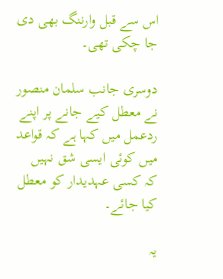اس سے قبل وارننگ بھی دی جا چکی تھی۔

دوسری جانب سلمان منصور نے معطل کیے جانے پر اپنے ردعمل میں کہا ہے کہ قواعد میں کوئی ایسی شق نہیں کہ کسی عہدیدار کو معطل کیا جائے۔

یہ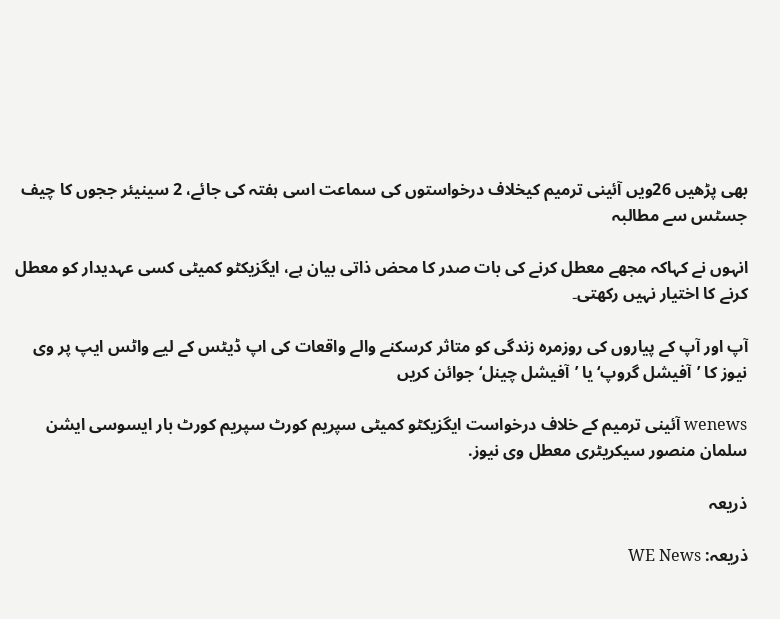بھی پڑھیں 26ویں آئینی ترمیم کیخلاف درخواستوں کی سماعت اسی ہفتہ کی جائے، 2 سینیئر ججوں کا چیف جسٹس سے مطالبہ

انہوں نے کہاکہ مجھے معطل کرنے کی بات صدر کا محض ذاتی بیان ہے، ایگزیکٹو کمیٹی کسی عہدیدار کو معطل کرنے کا اختیار نہیں رکھتی۔

آپ اور آپ کے پیاروں کی روزمرہ زندگی کو متاثر کرسکنے والے واقعات کی اپ ڈیٹس کے لیے واٹس ایپ پر وی نیوز کا ’آفیشل گروپ‘ یا ’آفیشل چینل‘ جوائن کریں

wenews آئینی ترمیم کے خلاف درخواست ایگزیکٹو کمیٹی سپریم کورٹ سپریم کورٹ بار ایسوسی ایشن سلمان منصور سیکریٹری معطل وی نیوز.

ذریعہ

ذریعہ: WE News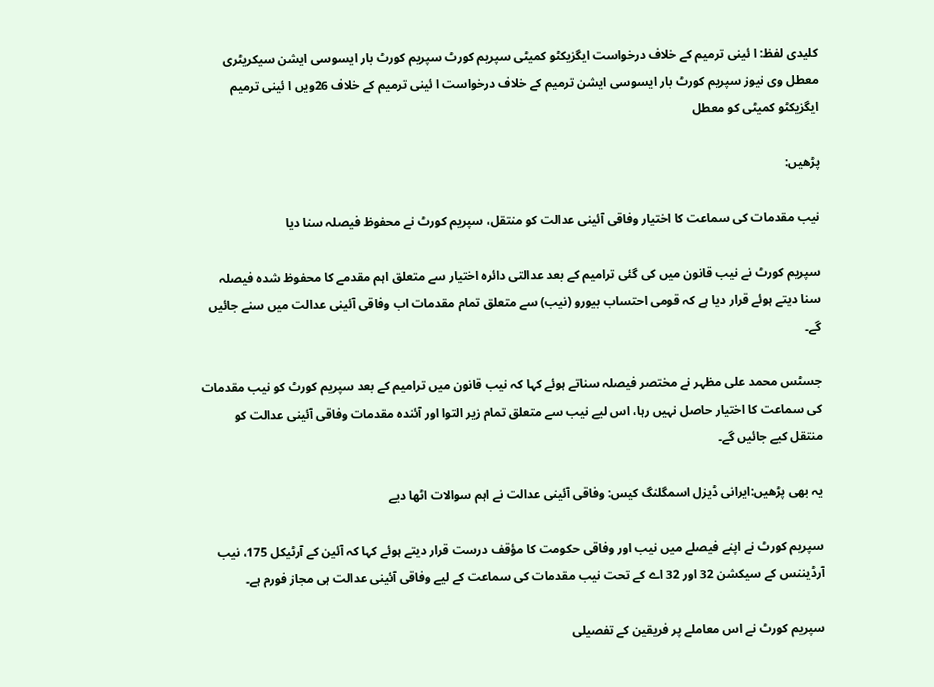کلیدی لفظ: ا ئینی ترمیم کے خلاف درخواست ایگزیکٹو کمیٹی سپریم کورٹ سپریم کورٹ بار ایسوسی ایشن سیکریٹری معطل وی نیوز سپریم کورٹ بار ایسوسی ایشن ترمیم کے خلاف درخواست ا ئینی ترمیم کے خلاف 26ویں ا ئینی ترمیم ایگزیکٹو کمیٹی کو معطل

پڑھیں:

نیب مقدمات کی سماعت کا اختیار وفاقی آئینی عدالت کو منتقل، سپریم کورٹ نے محفوظ فیصلہ سنا دیا

سپریم کورٹ نے نیب قانون میں کی گئی ترامیم کے بعد عدالتی دائرہ اختیار سے متعلق اہم مقدمے کا محفوظ شدہ فیصلہ سنا دیتے ہوئے قرار دیا ہے کہ قومی احتساب بیورو (نیب) سے متعلق تمام مقدمات اب وفاقی آئینی عدالت میں سنے جائیں گے۔

جسٹس محمد علی مظہر نے مختصر فیصلہ سناتے ہوئے کہا کہ نیب قانون میں ترامیم کے بعد سپریم کورٹ کو نیب مقدمات کی سماعت کا اختیار حاصل نہیں رہا، اس لیے نیب سے متعلق تمام زیر التوا اور آئندہ مقدمات وفاقی آئینی عدالت کو منتقل کیے جائیں گے۔

یہ بھی پڑھیں:ایرانی ڈیزل اسمگلنگ کیس: وفاقی آئینی عدالت نے اہم سوالات اٹھا دیے

سپریم کورٹ نے اپنے فیصلے میں نیب اور وفاقی حکومت کا مؤقف درست قرار دیتے ہوئے کہا کہ آئین کے آرٹیکل 175، نیب آرڈیننس کے سیکشن 32 اور 32 اے کے تحت نیب مقدمات کی سماعت کے لیے وفاقی آئینی عدالت ہی مجاز فورم ہے۔

سپریم کورٹ نے اس معاملے پر فریقین کے تفصیلی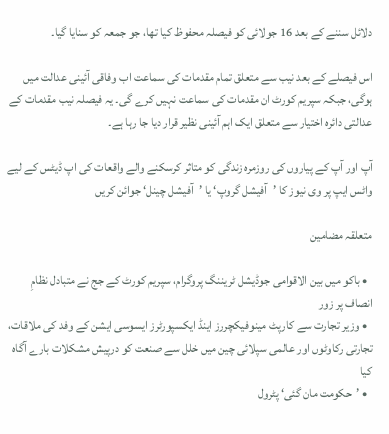دلائل سننے کے بعد 16 جولائی کو فیصلہ محفوظ کیا تھا، جو جمعہ کو سنایا گیا۔

اس فیصلے کے بعد نیب سے متعلق تمام مقدمات کی سماعت اب وفاقی آئینی عدالت میں ہوگی، جبکہ سپریم کورٹ ان مقدمات کی سماعت نہیں کرے گی۔ یہ فیصلہ نیب مقدمات کے عدالتی دائرہ اختیار سے متعلق ایک اہم آئینی نظیر قرار دیا جا رہا ہے۔

آپ اور آپ کے پیاروں کی روزمرہ زندگی کو متاثر کرسکنے والے واقعات کی اپ ڈیٹس کے لیے واٹس ایپ پر وی نیوز کا ’آفیشل گروپ‘ یا ’آفیشل چینل‘ جوائن کریں

متعلقہ مضامین

  • باکو میں بین الاقوامی جوڈیشل ٹریننگ پروگرام، سپریم کورٹ کے جج نے متبادل نظامِ انصاف پر زور
  • وزیر تجارت سے کارپٹ مینوفیکچررز اینڈ ایکسپورٹرز ایسوسی ایشن کے وفد کی ملاقات، تجارتی رکاوٹوں اور عالمی سپلائی چین میں خلل سے صنعت کو درپیش مشکلات بارے آگاہ کیا
  • ’حکومت مان گئی‘ پٹرول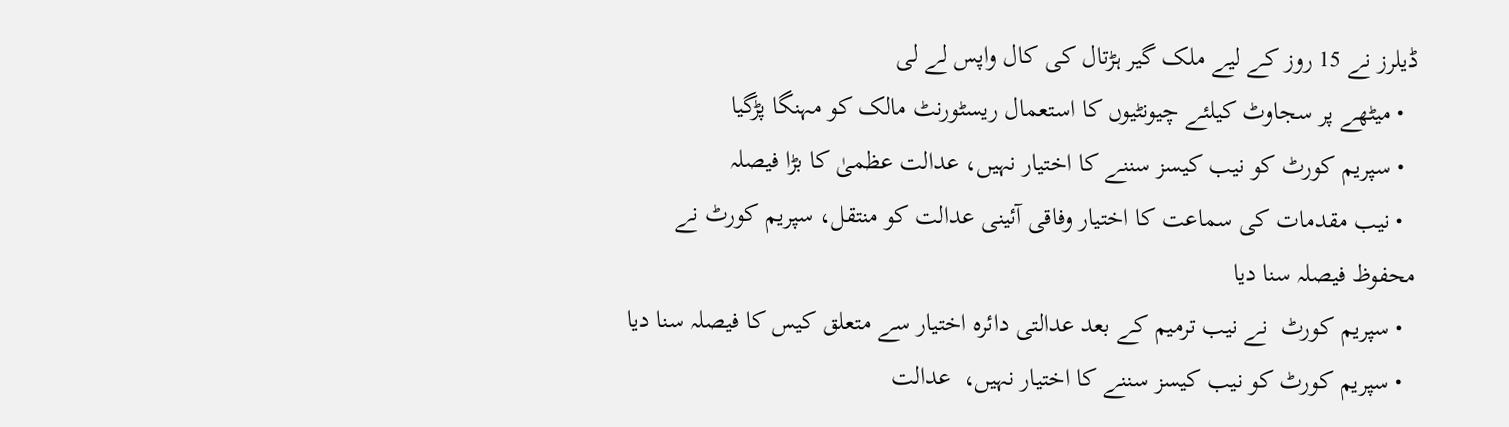ڈیلرز نے 15 روز کے لیے ملک گیر ہڑتال کی کال واپس لے لی
  • میٹھے پر سجاوٹ کیلئے چیونٹیوں کا استعمال ریسٹورنٹ مالک کو مہنگا پڑگیا
  • سپریم کورٹ کو نیب کیسز سننے کا اختیار نہیں، عدالت عظمیٰ کا بڑا فیصلہ
  • نیب مقدمات کی سماعت کا اختیار وفاقی آئینی عدالت کو منتقل، سپریم کورٹ نے محفوظ فیصلہ سنا دیا
  • سپریم کورٹ  نے نیب ترمیم کے بعد عدالتی دائرہ اختیار سے متعلق کیس کا فیصلہ سنا دیا
  • سپریم کورٹ کو نیب کیسز سننے کا اختیار نہیں،  عدالت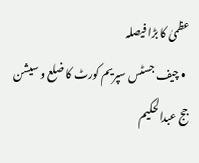عظمیٰ کا بڑا فیصلہ
  • چیف جسٹس سپریم کورٹ کا ضلع و سیشن جج عبدالحکیم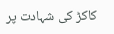کاکڑ کی شہادت پر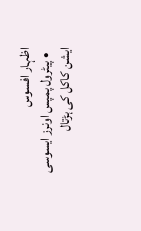اظہار افسوس
  • پیٹرول پمپس اونرز ایسوسی ایشن کاکل کی ہڑتال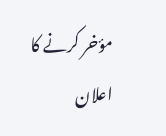مؤخر کرنے کا اعلان